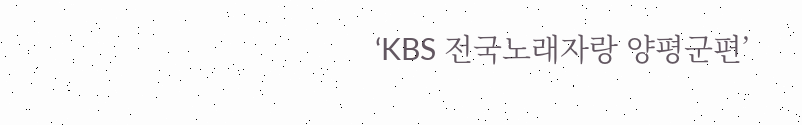‘KBS 전국노래자랑 양평군편’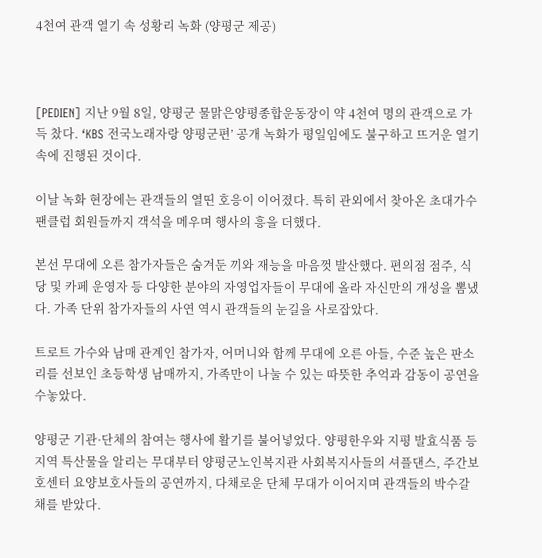4천여 관객 열기 속 성황리 녹화 (양평군 제공)



[PEDIEN] 지난 9월 8일, 양평군 물맑은양평종합운동장이 약 4천여 명의 관객으로 가득 찼다. ‘KBS 전국노래자랑 양평군편’ 공개 녹화가 평일임에도 불구하고 뜨거운 열기 속에 진행된 것이다.

이날 녹화 현장에는 관객들의 열띤 호응이 이어졌다. 특히 관외에서 찾아온 초대가수 팬클럽 회원들까지 객석을 메우며 행사의 흥을 더했다.

본선 무대에 오른 참가자들은 숨겨둔 끼와 재능을 마음껏 발산했다. 편의점 점주, 식당 및 카페 운영자 등 다양한 분야의 자영업자들이 무대에 올라 자신만의 개성을 뽐냈다. 가족 단위 참가자들의 사연 역시 관객들의 눈길을 사로잡았다.

트로트 가수와 남매 관계인 참가자, 어머니와 함께 무대에 오른 아들, 수준 높은 판소리를 선보인 초등학생 남매까지, 가족만이 나눌 수 있는 따뜻한 추억과 감동이 공연을 수놓았다.

양평군 기관·단체의 참여는 행사에 활기를 불어넣었다. 양평한우와 지평 발효식품 등 지역 특산물을 알리는 무대부터 양평군노인복지관 사회복지사들의 셔플댄스, 주간보호센터 요양보호사들의 공연까지, 다채로운 단체 무대가 이어지며 관객들의 박수갈채를 받았다.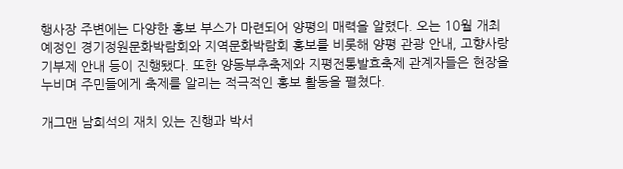행사장 주변에는 다양한 홍보 부스가 마련되어 양평의 매력을 알렸다. 오는 10월 개최 예정인 경기정원문화박람회와 지역문화박람회 홍보를 비롯해 양평 관광 안내, 고향사랑기부제 안내 등이 진행됐다. 또한 양동부추축제와 지평전통발효축제 관계자들은 현장을 누비며 주민들에게 축제를 알리는 적극적인 홍보 활동을 펼쳤다.

개그맨 남희석의 재치 있는 진행과 박서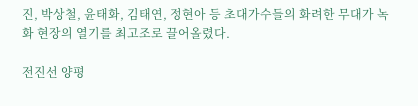진, 박상철, 윤태화, 김태연, 정현아 등 초대가수들의 화려한 무대가 녹화 현장의 열기를 최고조로 끌어올렸다.

전진선 양평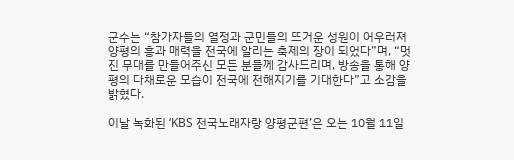군수는 “참가자들의 열정과 군민들의 뜨거운 성원이 어우러져 양평의 흥과 매력을 전국에 알리는 축제의 장이 되었다”며, “멋진 무대를 만들어주신 모든 분들께 감사드리며, 방송을 통해 양평의 다채로운 모습이 전국에 전해지기를 기대한다”고 소감을 밝혔다.

이날 녹화된 ‘KBS 전국노래자랑 양평군편’은 오는 10월 11일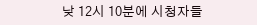낮 12시 10분에 시청자들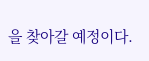을 찾아갈 예정이다.